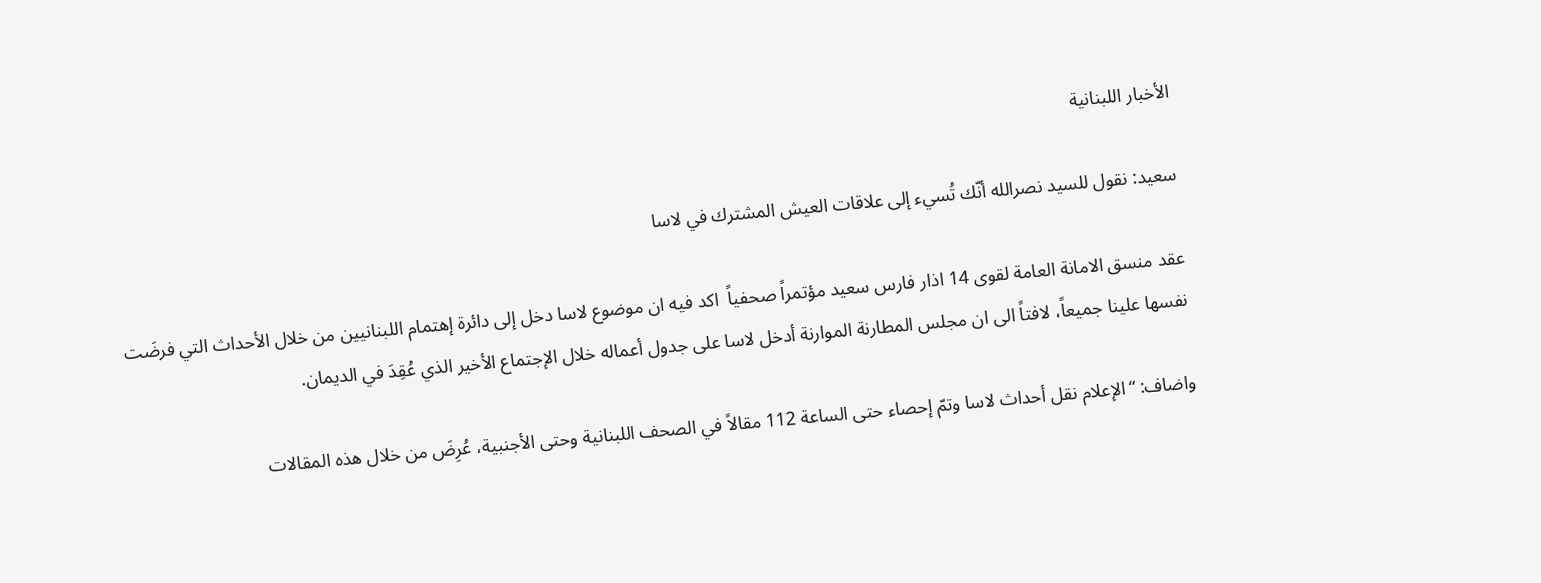الأخبار اللبنانية

سعيد: نقول للسيد نصرالله أنّك تُسيء إلى علاقات العيش المشترك في لاسا

عقد منسق الامانة العامة لقوى 14 اذار فارس سعيد مؤتمراً صحفياً  اكد فيه ان موضوع لاسا دخل إلى دائرة إهتمام اللبنانيين من خلال الأحداث التي فرضَت نفسها علينا جميعاً، لافتاً الى ان مجلس المطارنة الموارنة أدخل لاسا على جدول أعماله خلال الإجتماع الأخير الذي عُقِدَ في الديمان.

واضاف: “الإعلام نقل أحداث لاسا وتمّ إحصاء حتى الساعة 112 مقالاً في الصحف اللبنانية وحتى الأجنبية، عُرِضَ من خلال هذه المقالات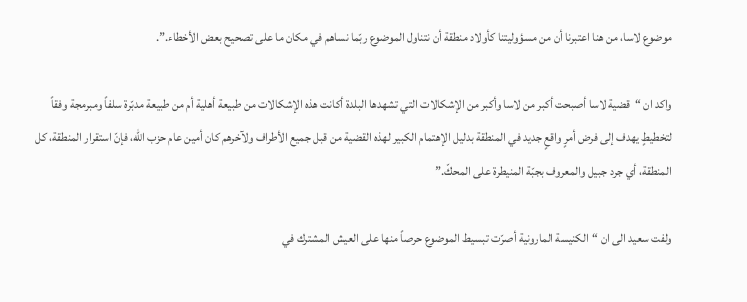موضوع لاسا، من هنا اعتبرنا أن من مسؤوليتنا كأولاد منطقة أن نتناول الموضوع ربّما نساهم في مكان ما على تصحيح بعض الأخطاء.”.

واكد ان “قضية لاسا أصبحت أكبر من لاسا وأكبر من الإشكالات التي تشهدها البلدة أكانت هذه الإشكالات من طبيعة أهلية أم من طبيعة مدبّرة سلفاً ومبرمجة وفقاً لتخطيطٍ يهدف إلى فرض أمرٍ واقعٍ جديد في المنطقة بدليل الإهتمام الكبير لهذه القضية من قبل جميع الأطراف ولآخرهم كان أمين عام حزب الله، فإنّ استقرار المنطقة، كل المنطقة، أي جرد جبيل والمعروف بجبّة المنيطرة على المحكّ.”

ولفت سعيد الى ان “الكنيسة المارونية أصرّت تبسيط الموضوع حرصاً منها على العيش المشترك في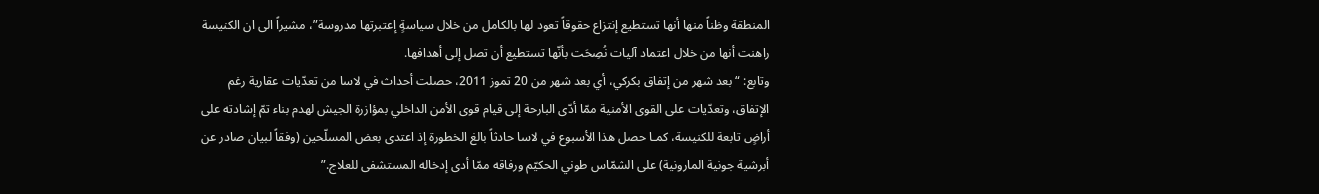المنطقة وظناً منها أنها تستطيع إنتزاع حقوقاً تعود لها بالكامل من خلال سياسةٍ إعتبرتها مدروسة”، مشيراً الى ان الكنيسة راهنت أنها من خلال اعتماد آليات نُصِحَت بأنّها تستطيع أن تصل إلى أهدافها.
وتابع: “بعد شهر من إتفاق بكركي، أي بعد شهر من 20 تموز 2011، حصلت أحداث في لاسا من تعدّيات عقارية رغم الإتفاق، وتعدّيات على القوى الأمنية ممّا أدّى البارحة إلى قيام قوى الأمن الداخلي بمؤازرة الجيش لهدم بناء تمّ إشادته على أراضٍ تابعة للكنيسة، كمـا حصل هذا الأسبوع في لاسا حادثاً بالغ الخطورة إذ اعتدى بعض المسلّحين (وفقاً لبيان صادر عن أبرشية جونية المارونية) على الشمّاس طوني الحكيّم ورفاقه ممّا أدى إدخاله المستشفى للعلاج.”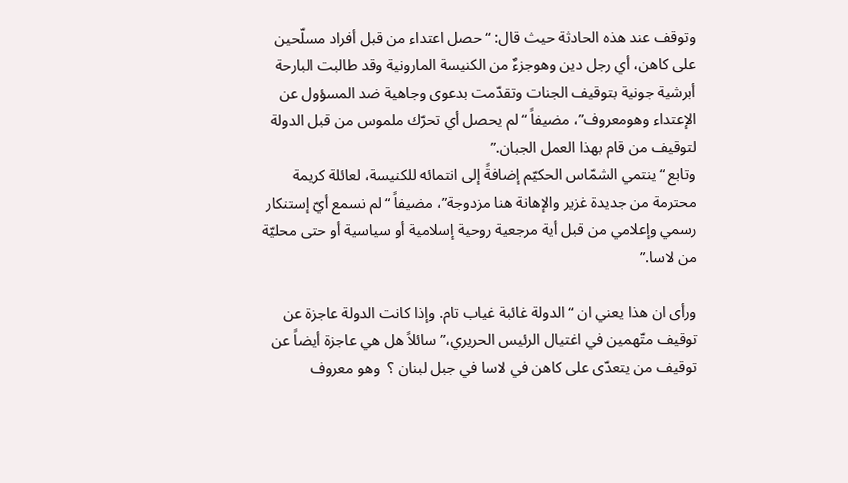وتوقف عند هذه الحادثة حيث قال: “حصل اعتداء من قبل أفراد مسلّحين على كاهن، أي رجل دين وهوجزءٌ من الكنيسة المارونية وقد طالبت البارحة أبرشية جونية بتوقيف الجنات وتقدّمت بدعوى وجاهية ضد المسؤول عن الإعتداء وهومعروف”، مضيفاً “لم يحصل أي تحرّك ملموس من قبل الدولة لتوقيف من قام بهذا العمل الجبان.”
وتابع “ينتمي الشمّاس الحكيّم إضافةً إلى انتمائه للكنيسة، لعائلة كريمة محترمة من جديدة غزير والإهانة هنا مزدوجة”، مضيفاً “لم نسمع أيّ إستنكار رسمي وإعلامي من قبل أية مرجعية روحية إسلامية أو سياسية أو حتى محليّة من لاسا.”

ورأى ان هذا يعني ان “الدولة غائبة غياب تام. وإذا كانت الدولة عاجزة عن توقيف متّهمين في اغتيال الرئيس الحريري،” سائلاً هل هي عاجزة أيضاً عن توقيف من يتعدّى على كاهن في لاسا في جبل لبنان ؟  وهو معروف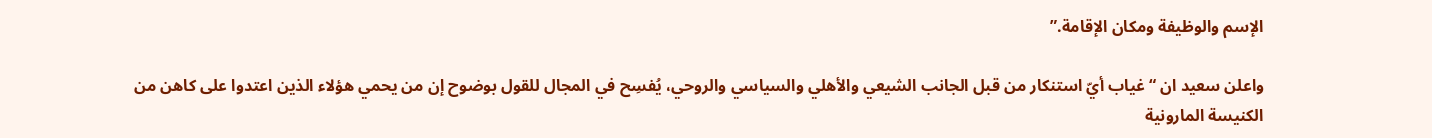الإسم والوظيفة ومكان الإقامة.”

واعلن سعيد ان “غياب أيّ استنكار من قبل الجانب الشيعي والأهلي والسياسي والروحي، يُفسِح في المجال للقول بوضوح إن من يحمي هؤلاء الذين اعتدوا على كاهن من الكنيسة المارونية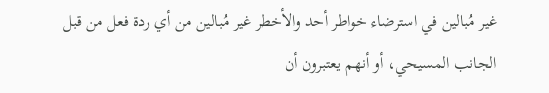غير مُبالين في استرضاء خواطر أحد والأخطر غير مُبالين من أي ردة فعل من قبل الجانب المسيحي، أو أنهم يعتبرون أن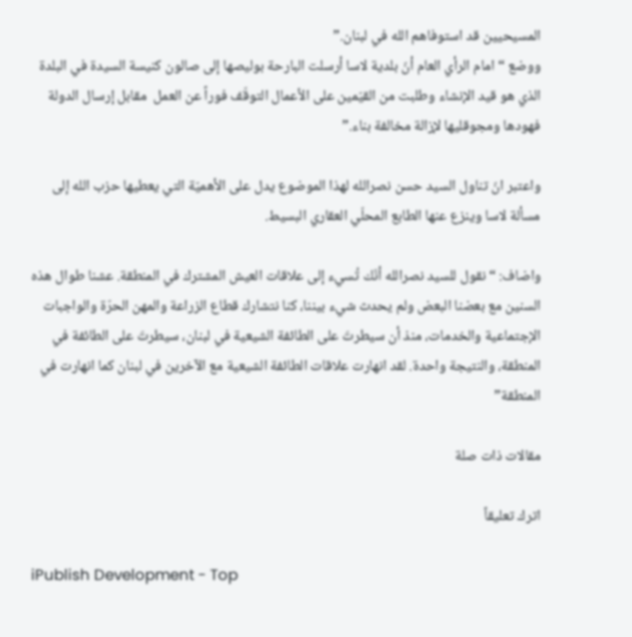المسيحيين قد استوفاهم الله في لبنان.”
ووضع “امام الرأي العام أنّ بلدية لاسا أرسلت البارحة بوليصها إلى صالون كنيسة السيدة في البلدة الذي هو قيد الإنشاء وطلبت من القيّمين على الأعمال التوقّف فوراً عن العمل  مقابل إرسال الدولة فهودها ومجوقليها لإزالة مخالفة بناء.”

واعتبر انّ تناول السيد حسن نصرالله لهذا الموضوع يدل على الأهميّة التي يعطيها حزب الله إلى مسألة لاسا وينزع عنها الطابع المحلّي العقاري البسيط.

واضاف: “نقول للسيد نصرالله أنّك تُسيء إلى علاقات العيش المشترك في المنطقة. عشنا طوال هذه السنين مع بعضنا البعض ولم يحدث شيء بيننا، كنا نتشارك قطاع الزراعة والمهن الحرّة والواجبات الإجتماعية والخدمات، منذ أن سيطرتَ على الطائفة الشيعية في لبنان، سيطرتَ على الطائفة في المنطقة، والنتيجة واحدة. لقد انهارت علاقات الطائفة الشيعية مع الآخرين في لبنان كما انهارت في المنطقة”

مقالات ذات صلة

اترك تعليقاً

iPublish Development - Top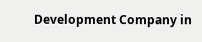Development Company in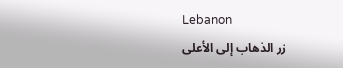Lebanon
زر الذهاب إلى الأعلى